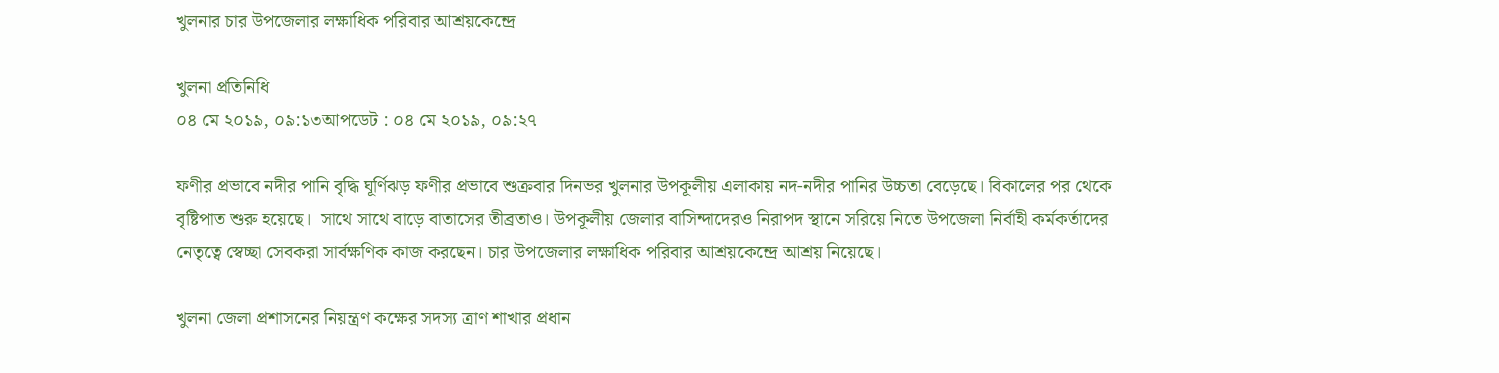খুলনার চার উপজেলার লক্ষাধিক পরিবার আশ্রয়কেন্দ্রে

খুলনা প্রতিনিধি
০৪ মে ২০১৯, ০৯:১৩আপডেট : ০৪ মে ২০১৯, ০৯:২৭

ফণীর প্রভাবে নদীর পানি বৃদ্ধি ঘূর্ণিঝড় ফণীর প্রভাবে শুক্রবার দিনভর খুলনার উপকূলীয় এলাকায় নদ-নদীর পানির উচ্চতা বেড়েছে। বিকালের পর থেকে বৃষ্টিপাত শুরু হয়েছে।  সাথে সাথে বাড়ে বাতাসের তীব্রতাও। উপকূলীয় জেলার বাসিন্দাদেরও নিরাপদ স্থানে সরিয়ে নিতে উপজেলা নির্বাহী কর্মকর্তাদের নেতৃত্বে স্বেচ্ছা সেবকরা সার্বক্ষণিক কাজ করছেন। চার উপজেলার লক্ষাধিক পরিবার আশ্রয়কেন্দ্রে আশ্রয় নিয়েছে।

খুলনা জেলা প্রশাসনের নিয়ন্ত্রণ কক্ষের সদস্য ত্রাণ শাখার প্রধান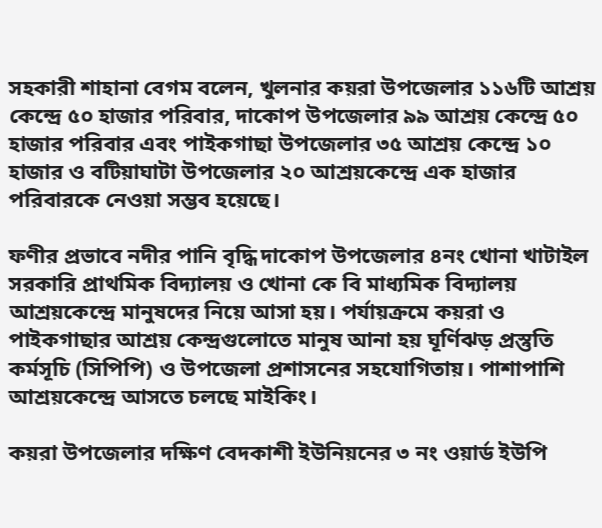সহকারী শাহানা বেগম বলেন, খুলনার কয়রা উপজেলার ১১৬টি আশ্রয় কেন্দ্রে ৫০ হাজার পরিবার, দাকোপ উপজেলার ৯৯ আশ্রয় কেন্দ্রে ৫০ হাজার পরিবার এবং পাইকগাছা উপজেলার ৩৫ আশ্রয় কেন্দ্রে ১০ হাজার ও বটিয়াঘাটা উপজেলার ২০ আশ্রয়কেন্দ্রে এক হাজার পরিবারকে নেওয়া সম্ভব হয়েছে।

ফণীর প্রভাবে নদীর পানি বৃদ্ধি দাকোপ উপজেলার ৪নং খোনা খাটাইল সরকারি প্রাথমিক বিদ্যালয় ও খোনা কে বি মাধ্যমিক বিদ্যালয় আশ্রয়কেন্দ্রে মানুষদের নিয়ে আসা হয়। পর্যায়ক্রমে কয়রা ও পাইকগাছার আশ্রয় কেন্দ্রগুলোতে মানুষ আনা হয় ঘূর্ণিঝড় প্রস্তুতি কর্মসূচি (সিপিপি) ও উপজেলা প্রশাসনের সহযোগিতায়। পাশাপাশি আশ্রয়কেন্দ্রে আসতে চলছে মাইকিং।

কয়রা উপজেলার দক্ষিণ বেদকাশী ইউনিয়নের ৩ নং ওয়ার্ড ইউপি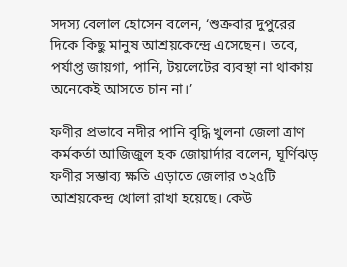সদস্য বেলাল হোসেন বলেন, ‘শুক্রবার দুপুরের দিকে কিছু মানুষ আশ্রয়কেন্দ্রে এসেছেন। তবে, পর্যাপ্ত জায়গা, পানি, টয়লেটের ব্যবস্থা না থাকায় অনেকেই আসতে চান না।’

ফণীর প্রভাবে নদীর পানি বৃদ্ধি খুলনা জেলা ত্রাণ কর্মকর্তা আজিজুল হক জোয়ার্দার বলেন, ঘূর্ণিঝড় ফণীর সম্ভাব্য ক্ষতি এড়াতে জেলার ৩২৫টি আশ্রয়কেন্দ্র খোলা রাখা হয়েছে। কেউ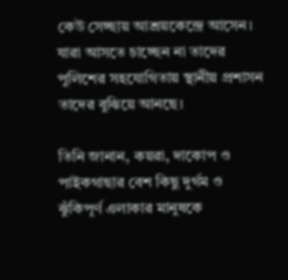কেউ সেচ্ছায় আশ্রয়কেন্দ্রে আসেন। যারা আসতে চাচ্ছেন না তাদের পুলিশের সহযোগিতায় স্থানীয় প্রশাসন তাদের বুঝিয়ে আনছে।

তিনি জানান, কয়রা, দাকোপ ও পাইকগাছার বেশ কিছু দুর্গম ও ঝুঁকিপূর্ণ এলাকার মানুষকে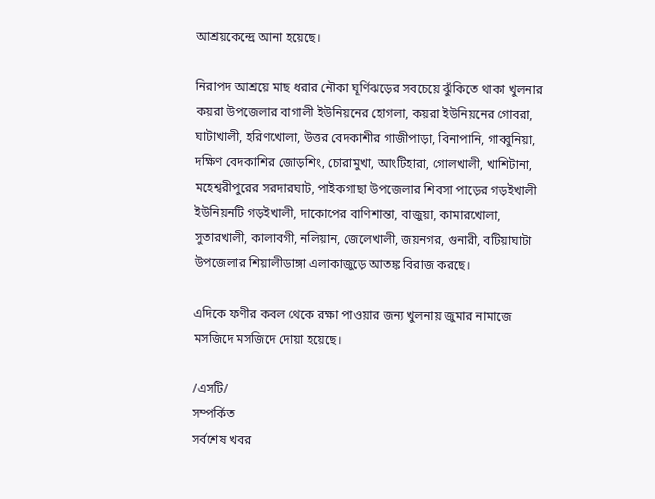আশ্রয়কেন্দ্রে আনা হয়েছে।

নিরাপদ আশ্রয়ে মাছ ধরার নৌকা ঘূর্ণিঝড়ের সবচেয়ে ঝুঁকিতে থাকা খুলনার কয়রা উপজেলার বাগালী ইউনিয়নের হোগলা, কয়রা ইউনিয়নের গোবরা, ঘাটাখালী, হরিণখোলা, উত্তর বেদকাশীর গাজীপাড়া, বিনাপানি, গাব্বুনিয়া, দক্ষিণ বেদকাশির জোড়শিং, চোরামুখা, আংটিহারা, গোলখালী, খাশিটানা, মহেশ্বরীপুরের সরদারঘাট, পাইকগাছা উপজেলার শিবসা পাড়ের গড়ইখালী ইউনিয়নটি গড়ইখালী, দাকোপের বাণিশান্তা, বাজুয়া, কামারখোলা, সুতারখালী, কালাবগী, নলিয়ান, জেলেখালী, জয়নগর, গুনারী, বটিয়াঘাটা উপজেলার শিয়ালীডাঙ্গা এলাকাজুড়ে আতঙ্ক বিরাজ করছে।

এদিকে ফণীর কবল থেকে রক্ষা পাওয়ার জন্য খুলনায় জুমার নামাজে মসজিদে মসজিদে দোয়া হয়েছে।

/এসটি/
সম্পর্কিত
সর্বশেষ খবর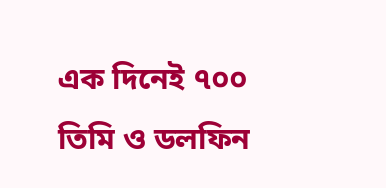এক দিনেই ৭০০ তিমি ও ডলফিন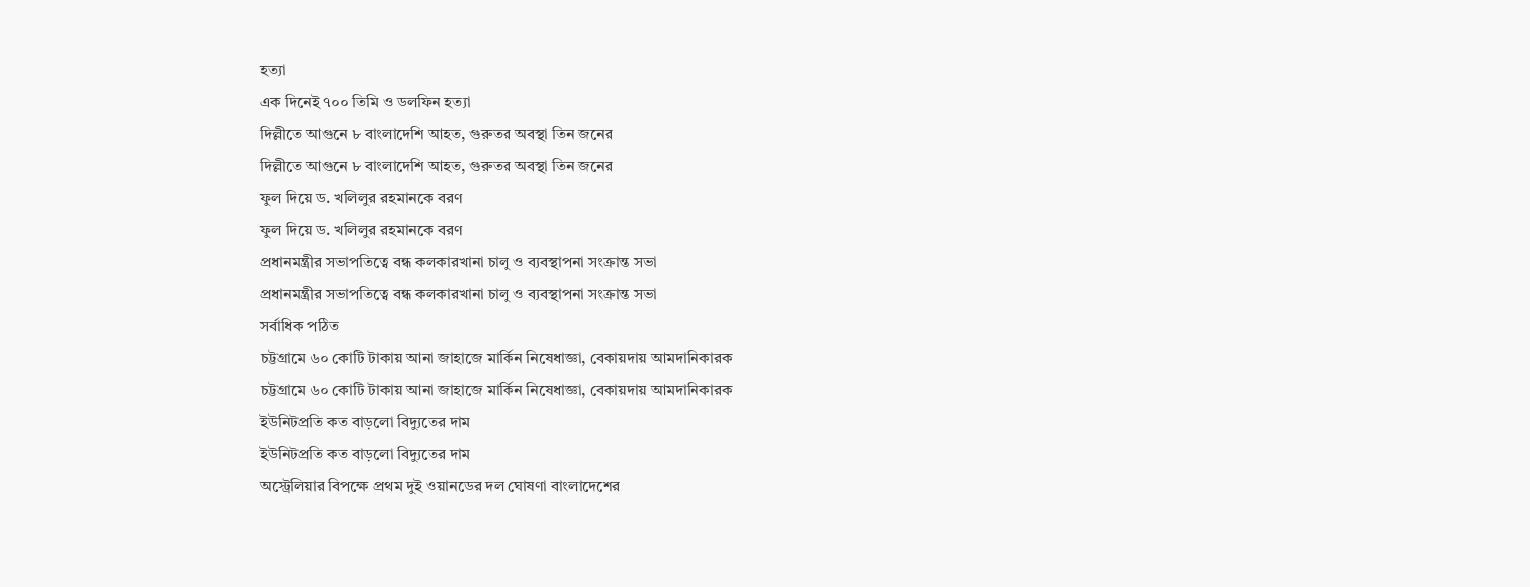হত্যা
এক দিনেই ৭০০ তিমি ও ডলফিন হত্যা
দিল্লীতে আগুনে ৮ বাংলাদেশি আহত, গুরুতর অবস্থা তিন জনের
দিল্লীতে আগুনে ৮ বাংলাদেশি আহত, গুরুতর অবস্থা তিন জনের
ফুল দিয়ে ড. খলিলুর রহমানকে বরণ
ফুল দিয়ে ড. খলিলুর রহমানকে বরণ
প্রধানমন্ত্রীর সভাপতিত্বে বন্ধ কলকারখানা চালু ও ব্যবস্থাপনা সংক্রান্ত সভা
প্রধানমন্ত্রীর সভাপতিত্বে বন্ধ কলকারখানা চালু ও ব্যবস্থাপনা সংক্রান্ত সভা
সর্বাধিক পঠিত
চট্টগ্রামে ৬০ কোটি টাকায় আনা জাহাজে মার্কিন নিষেধাজ্ঞা, বেকায়দায় আমদানিকারক
চট্টগ্রামে ৬০ কোটি টাকায় আনা জাহাজে মার্কিন নিষেধাজ্ঞা, বেকায়দায় আমদানিকারক
ইউনিটপ্রতি কত বাড়লো বিদ্যুতের দাম
ইউনিটপ্রতি কত বাড়লো বিদ্যুতের দাম
অস্ট্রেলিয়ার বিপক্ষে প্রথম দুই ওয়ানডের দল ঘোষণা বাংলাদেশের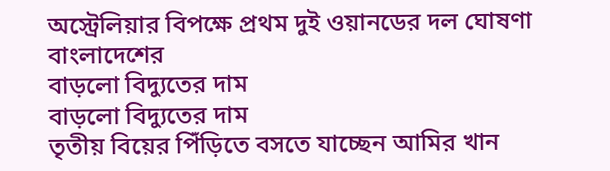অস্ট্রেলিয়ার বিপক্ষে প্রথম দুই ওয়ানডের দল ঘোষণা বাংলাদেশের
বাড়লো বিদ্যুতের দাম
বাড়লো বিদ্যুতের দাম
তৃতীয় বিয়ের পিঁড়িতে বসতে যাচ্ছেন আমির খান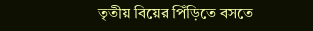তৃতীয় বিয়ের পিঁড়িতে বসতে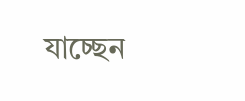যাচ্ছেন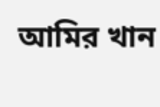আমির খান